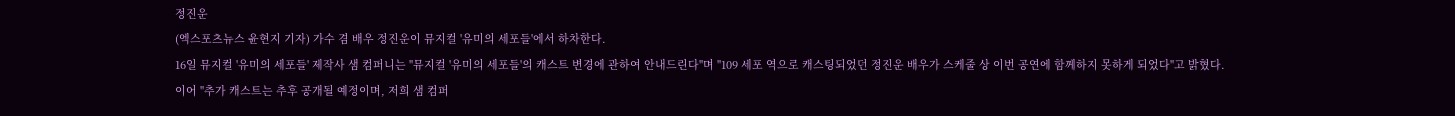정진운
(엑스포츠뉴스 윤현지 기자) 가수 겸 배우 정진운이 뮤지컬 '유미의 세포들'에서 하차한다.
16일 뮤지컬 '유미의 세포들' 제작사 샘 컴퍼니는 "뮤지컬 '유미의 세포들'의 캐스트 변경에 관하여 안내드린다"며 "109 세포 역으로 캐스팅되었던 정진운 배우가 스케줄 상 이번 공연에 함께하지 못하게 되었다"고 밝혔다.
이어 "추가 캐스트는 추후 공개될 예정이며, 저희 샘 컴퍼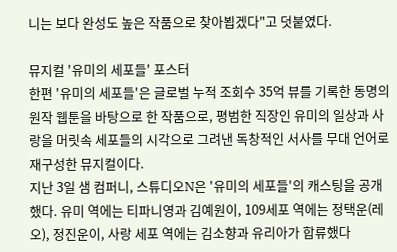니는 보다 완성도 높은 작품으로 찾아뵙겠다"고 덧붙였다.

뮤지컬 '유미의 세포들' 포스터
한편 '유미의 세포들'은 글로벌 누적 조회수 35억 뷰를 기록한 동명의 원작 웹툰을 바탕으로 한 작품으로, 평범한 직장인 유미의 일상과 사랑을 머릿속 세포들의 시각으로 그려낸 독창적인 서사를 무대 언어로 재구성한 뮤지컬이다.
지난 3일 샘 컴퍼니, 스튜디오N은 '유미의 세포들'의 캐스팅을 공개했다. 유미 역에는 티파니영과 김예원이, 109세포 역에는 정택운(레오), 정진운이, 사랑 세포 역에는 김소향과 유리아가 합류했다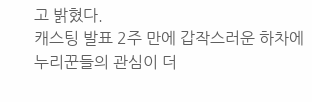고 밝혔다.
캐스팅 발표 2주 만에 갑작스러운 하차에 누리꾼들의 관심이 더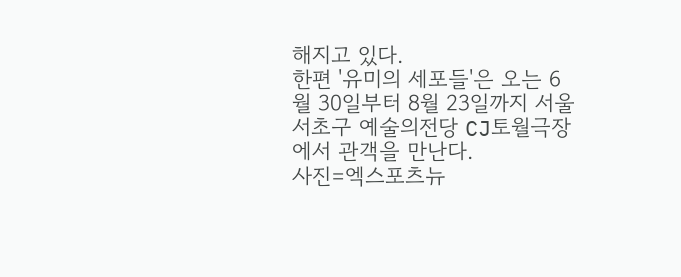해지고 있다.
한편 '유미의 세포들'은 오는 6월 30일부터 8월 23일까지 서울 서초구 예술의전당 CJ토월극장에서 관객을 만난다.
사진=엑스포츠뉴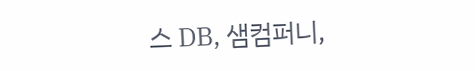스 DB, 샘컴퍼니,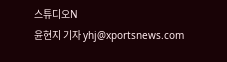스튜디오N
윤현지 기자 yhj@xportsnews.com